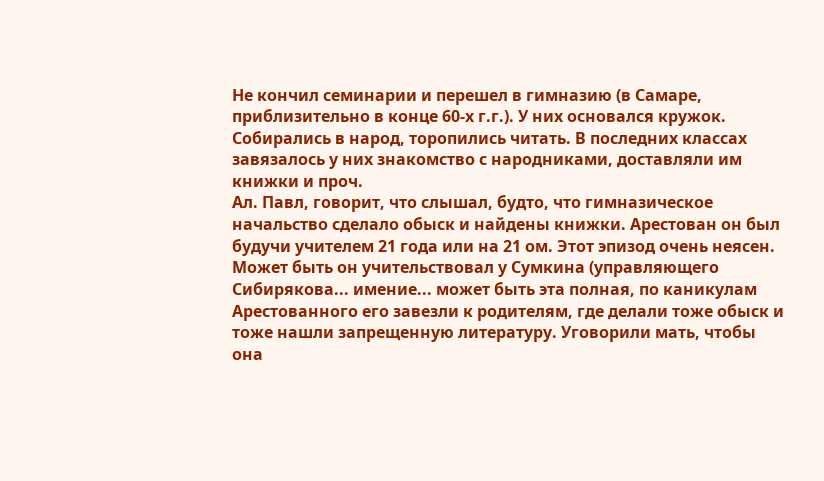Не кончил семинарии и перешел в гимназию (в Самаре, приблизительно в конце 60-х г.г.). У них основался кружок. Собирались в народ, торопились читать. В последних классах завязалось у них знакомство с народниками, доставляли им книжки и проч.
Ал. Павл, говорит, что слышал, будто, что гимназическое начальство сделало обыск и найдены книжки. Арестован он был будучи учителем 21 года или на 21 ом. Этот эпизод очень неясен. Может быть он учительствовал у Сумкина (управляющего Сибирякова... имение... может быть эта полная, по каникулам
Арестованного его завезли к родителям, где делали тоже обыск и тоже нашли запрещенную литературу. Уговорили мать, чтобы она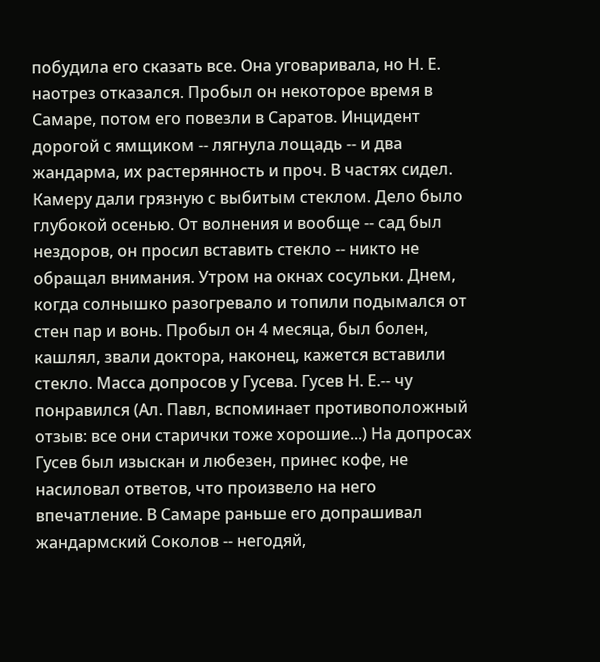побудила его сказать все. Она уговаривала, но Н. Е. наотрез отказался. Пробыл он некоторое время в Самаре, потом его повезли в Саратов. Инцидент дорогой с ямщиком -- лягнула лощадь -- и два жандарма, их растерянность и проч. В частях сидел. Камеру дали грязную с выбитым стеклом. Дело было глубокой осенью. От волнения и вообще -- сад был нездоров, он просил вставить стекло -- никто не обращал внимания. Утром на окнах сосульки. Днем, когда солнышко разогревало и топили подымался от стен пар и вонь. Пробыл он 4 месяца, был болен, кашлял, звали доктора, наконец, кажется вставили стекло. Масса допросов у Гусева. Гусев Н. Е.-- чу понравился (Ал. Павл, вспоминает противоположный отзыв: все они старички тоже хорошие...) На допросах Гусев был изыскан и любезен, принес кофе, не насиловал ответов, что произвело на него впечатление. В Самаре раньше его допрашивал жандармский Соколов -- негодяй,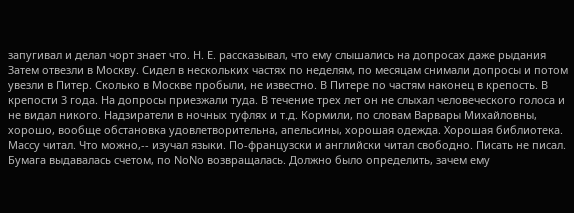запугивал и делал чорт знает что. Н. Е. рассказывал, что ему слышались на допросах даже рыдания
Затем отвезли в Москву. Сидел в нескольких частях по неделям, по месяцам снимали допросы и потом увезли в Питер. Сколько в Москве пробыли, не известно. В Питере по частям наконец в крепость. В крепости 3 года. На допросы приезжали туда. В течение трех лет он не слыхал человеческого голоса и не видал никого. Надзиратели в ночных туфлях и т.д. Кормили, по словам Варвары Михайловны, хорошо, вообще обстановка удовлетворительна, апельсины, хорошая одежда. Хорошая библиотека. Массу читал. Что можно,-- изучал языки. По-французски и английски читал свободно. Писать не писал. Бумага выдавалась счетом, по NoNo возвращалась. Должно было определить, зачем ему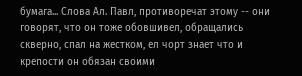бумага... Слова Ал. Павл, противоречат этому -- они говорят, что он тоже обовшивел, обращались скверно, спал на жестком, ел чорт знает что и крепости он обязан своими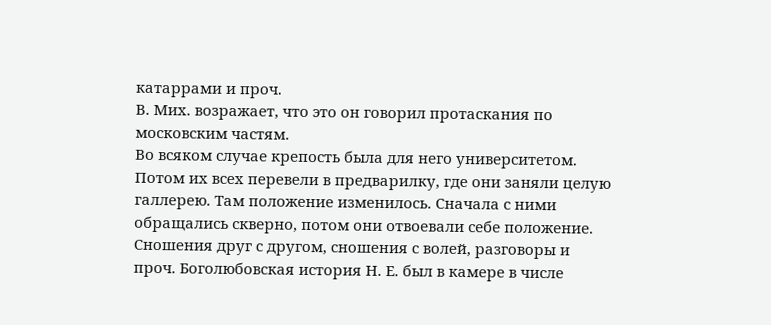катаррами и проч.
В. Мих. возражает, что это он говорил протаскания по московским частям.
Во всяком случае крепость была для него университетом. Потом их всех перевели в предварилку, где они заняли целую галлерею. Там положение изменилось. Сначала с ними обращались скверно, потом они отвоевали себе положение. Сношения друг с другом, сношения с волей, разговоры и проч. Боголюбовская история Н. Е. был в камере в числе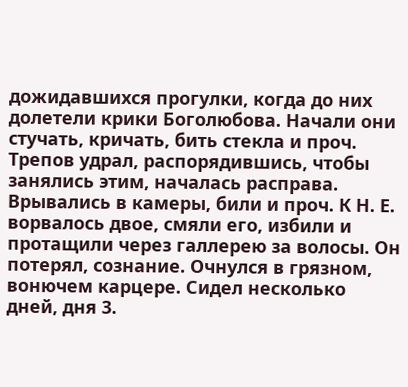дожидавшихся прогулки, когда до них долетели крики Боголюбова. Начали они стучать, кричать, бить стекла и проч. Трепов удрал, распорядившись, чтобы занялись этим, началась расправа. Врывались в камеры, били и проч. К Н. Е. ворвалось двое, смяли его, избили и протащили через галлерею за волосы. Он потерял, сознание. Очнулся в грязном, вонючем карцере. Сидел несколько дней, дня 3.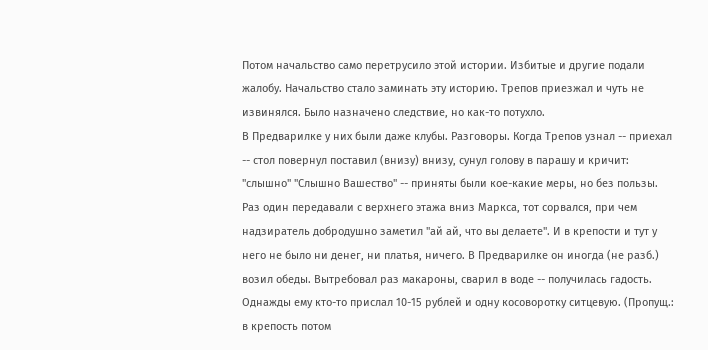Потом начальство само перетрусило этой истории. Избитые и другие подали жалобу. Начальство стало заминать эту историю. Трепов приезжал и чуть не извинялся. Было назначено следствие, но как-то потухло.
В Предварилке у них были даже клубы. Разговоры. Когда Трепов узнал -- приехал -- стол повернул поставил (внизу) внизу, сунул голову в парашу и кричит: "слышно" "Слышно Вашество" -- приняты были кое-какие меры, но без пользы. Раз один передавали с верхнего этажа вниз Маркса, тот сорвался, при чем надзиратель добродушно заметил "ай ай, что вы делаете". И в крепости и тут у него не было ни денег, ни платья, ничего. В Предварилке он иногда (не разб.) возил обеды. Вытребовал раз макароны, сварил в воде -- получилась гадость. Однажды ему кто-то прислал 10-15 рублей и одну косоворотку ситцевую. (Пропущ.: в крепость потом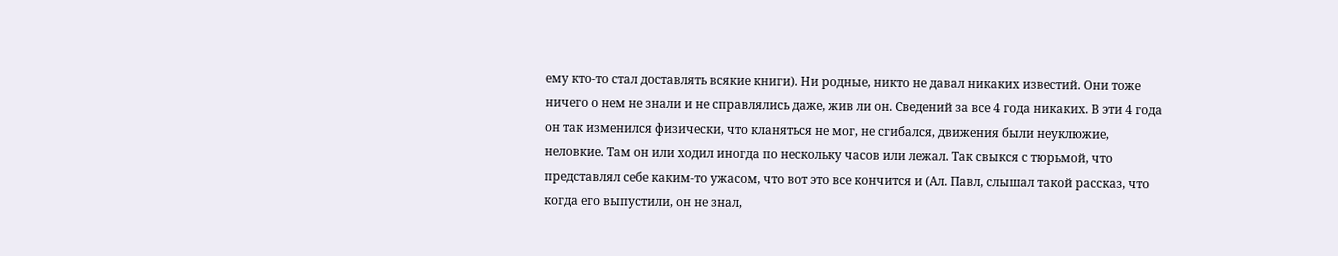ему кто-то стал доставлять всякие книги). Ни родные, никто не давал никаких известий. Они тоже ничего о нем не знали и не справлялись даже, жив ли он. Сведений за все 4 года никаких. В эти 4 года он так изменился физически, что кланяться не мог, не сгибался, движения были неуклюжие, неловкие. Там он или ходил иногда по нескольку часов или лежал. Так свыкся с тюрьмой, что представлял себе каким-то ужасом, что вот это все кончится и (Ал. Павл, слышал такой рассказ, что когда его выпустили, он не знал,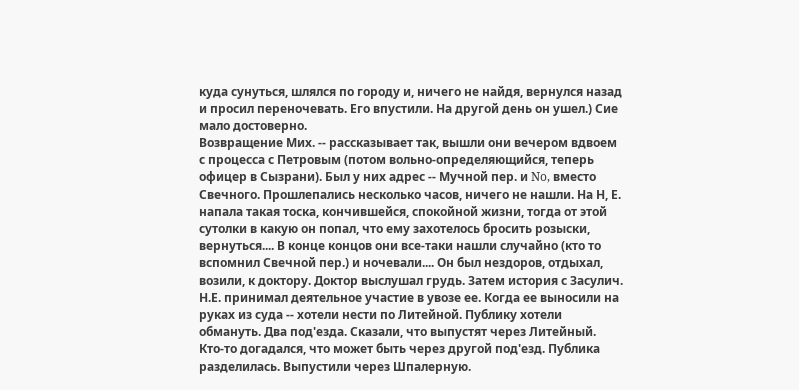куда сунуться, шлялся по городу и, ничего не найдя, вернулся назад и просил переночевать. Его впустили. На другой день он ушел.) Сие мало достоверно.
Возвращение Мих. -- рассказывает так, вышли они вечером вдвоем с процесса с Петровым (потом вольно-определяющийся, теперь офицер в Сызрани). Был у них адрес -- Мучной пер. и No, вместо Свечного. Прошлепались несколько часов, ничего не нашли. На Н, Е. напала такая тоска, кончившейся, спокойной жизни, тогда от этой сутолки в какую он попал, что ему захотелось бросить розыски, вернуться.... В конце концов они все-таки нашли случайно (кто то вспомнил Свечной пер.) и ночевали.... Он был нездоров, отдыхал, возили, к доктору. Доктор выслушал грудь. Затем история с Засулич. Н.Е. принимал деятельное участие в увозе ее. Когда ее выносили на руках из суда -- хотели нести по Литейной. Публику хотели обмануть. Два под'езда. Сказали, что выпустят через Литейный. Кто-то догадался, что может быть через другой под'езд. Публика разделилась. Выпустили через Шпалерную.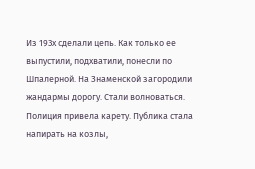Из 193х сделали цепь. Как только ее выпустили, подхватили, понесли по Шпалерной. На Знаменской загородили жандармы дорогу. Стали волноваться.
Полиция привела карету. Публика стала напирать на козлы,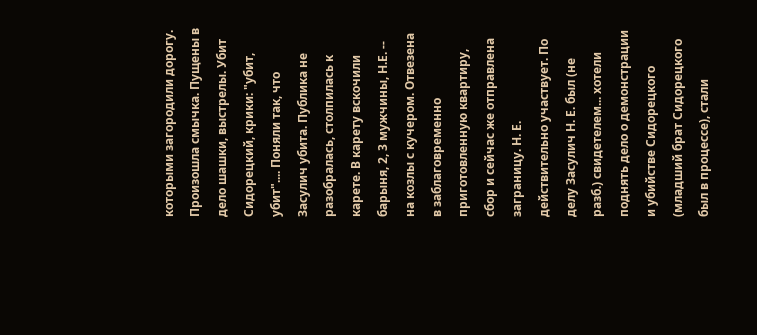которыми загородили дорогу. Произошла смычка. Пущены в дело шашки, выстрелы. Убит Сидорецкий, крики: "убит, убит".... Поняли так, что Засулич убита. Публика не разобралась, столпилась к карете. В карету вскочили барыня, 2, 3 мужчины, Н.Е. -- на козлы с кучером. Отвезена в заблаговременно приготовленную квартиру, сбор и сейчас же отправлена заграницу. Н. Е. действительно участвует. По делу Засулич Н. Е. был (не разб.) свидетелем... хотели поднять дело о демонстрации и убийстве Сидорецкого (младший брат Сидорецкого был в процессе), стали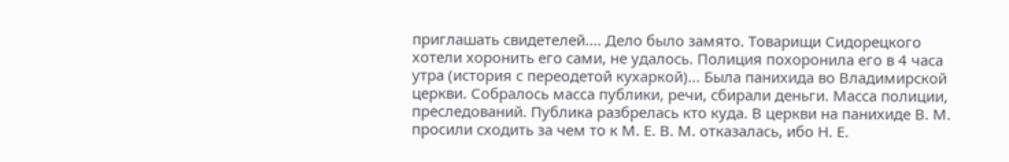приглашать свидетелей.... Дело было замято. Товарищи Сидорецкого хотели хоронить его сами, не удалось. Полиция похоронила его в 4 часа утра (история с переодетой кухаркой)... Была панихида во Владимирской церкви. Собралось масса публики, речи, сбирали деньги. Масса полиции, преследований. Публика разбрелась кто куда. В церкви на панихиде В. М. просили сходить за чем то к М. Е. В. М. отказалась, ибо Н. Е.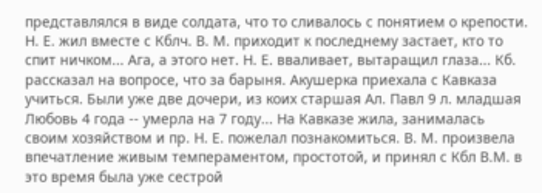представлялся в виде солдата, что то сливалось с понятием о крепости. Н. Е. жил вместе с Кблч. В. М. приходит к последнему застает, кто то спит ничком... Ага, а этого нет. Н. Е. вваливает, вытаращил глаза... Кб. рассказал на вопросе, что за барыня. Акушерка приехала с Кавказа учиться. Были уже две дочери, из коих старшая Ал. Павл 9 л. младшая Любовь 4 года -- умерла на 7 году... На Кавказе жила, занималась своим хозяйством и пр. Н. Е. пожелал познакомиться. В. М. произвела впечатление живым темпераментом, простотой, и принял с Кбл В.М. в это время была уже сестрой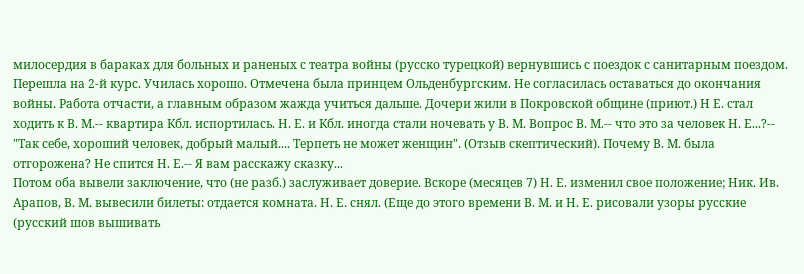милосердия в бараках для больных и раненых с театра войны (русско турецкой) вернувшись с поездок с санитарным поездом. Перешла на 2-й курс. Училась хорошо. Отмечена была принцем Ольденбургским. Не согласилась оставаться до окончания войны. Работа отчасти, а главным образом жажда учиться дальше. Дочери жили в Покровской общине (приют.) Н Е. стал ходить к В. М.-- квартира Кбл. испортилась. Н. Е. и Кбл. иногда стали ночевать у В. М. Вопрос В. М.-- что это за человек Н. Е...?-- "Так себе, хороший человек, добрый малый.... Терпеть не может женщин". (Отзыв скептический). Почему В. М. была отгорожена? Не спится Н. Е.-- Я вам расскажу сказку...
Потом оба вывели заключение, что (не разб.) заслуживает доверие. Вскоре (месяцев 7) Н. Е. изменил свое положение; Ник. Ив. Арапов, В. М. вывесили билеты: отдается комната. Н. Е. снял. (Еще до этого времени В. М. и Н. Е. рисовали узоры русские (русский шов вышивать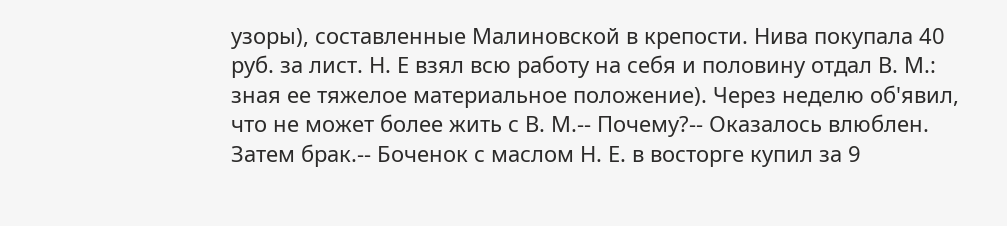узоры), составленные Малиновской в крепости. Нива покупала 40 руб. за лист. Н. Е взял всю работу на себя и половину отдал В. М.: зная ее тяжелое материальное положение). Через неделю об'явил, что не может более жить с В. М.-- Почему?-- Оказалось влюблен. Затем брак.-- Боченок с маслом Н. Е. в восторге купил за 9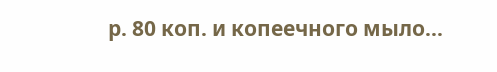р. 80 коп. и копеечного мыло...